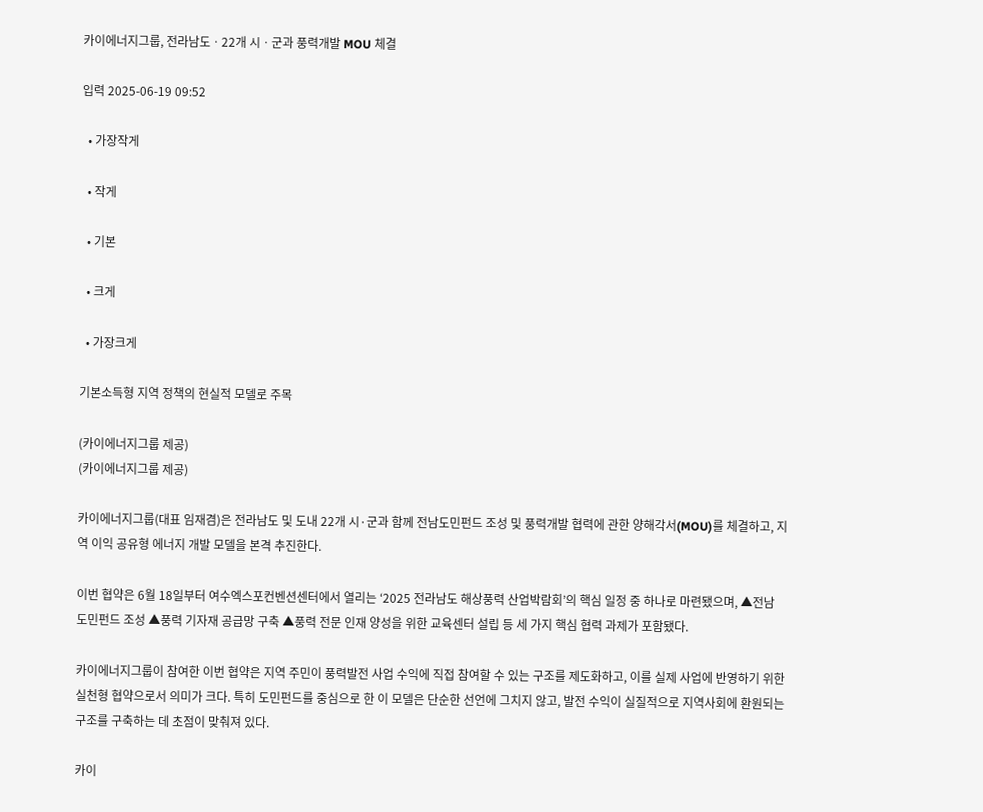카이에너지그룹, 전라남도ㆍ22개 시ㆍ군과 풍력개발 MOU 체결

입력 2025-06-19 09:52

  • 가장작게

  • 작게

  • 기본

  • 크게

  • 가장크게

기본소득형 지역 정책의 현실적 모델로 주목

(카이에너지그룹 제공)
(카이에너지그룹 제공)

카이에너지그룹(대표 임재겸)은 전라남도 및 도내 22개 시·군과 함께 전남도민펀드 조성 및 풍력개발 협력에 관한 양해각서(MOU)를 체결하고, 지역 이익 공유형 에너지 개발 모델을 본격 추진한다.

이번 협약은 6월 18일부터 여수엑스포컨벤션센터에서 열리는 ‘2025 전라남도 해상풍력 산업박람회’의 핵심 일정 중 하나로 마련됐으며, ▲전남 도민펀드 조성 ▲풍력 기자재 공급망 구축 ▲풍력 전문 인재 양성을 위한 교육센터 설립 등 세 가지 핵심 협력 과제가 포함됐다.

카이에너지그룹이 참여한 이번 협약은 지역 주민이 풍력발전 사업 수익에 직접 참여할 수 있는 구조를 제도화하고, 이를 실제 사업에 반영하기 위한 실천형 협약으로서 의미가 크다. 특히 도민펀드를 중심으로 한 이 모델은 단순한 선언에 그치지 않고, 발전 수익이 실질적으로 지역사회에 환원되는 구조를 구축하는 데 초점이 맞춰져 있다.

카이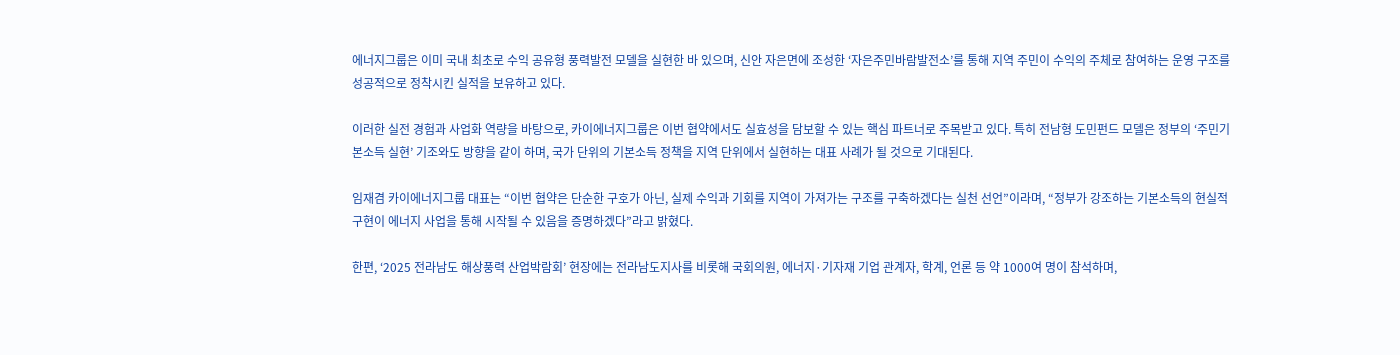에너지그룹은 이미 국내 최초로 수익 공유형 풍력발전 모델을 실현한 바 있으며, 신안 자은면에 조성한 ‘자은주민바람발전소’를 통해 지역 주민이 수익의 주체로 참여하는 운영 구조를 성공적으로 정착시킨 실적을 보유하고 있다.

이러한 실전 경험과 사업화 역량을 바탕으로, 카이에너지그룹은 이번 협약에서도 실효성을 담보할 수 있는 핵심 파트너로 주목받고 있다. 특히 전남형 도민펀드 모델은 정부의 ‘주민기본소득 실현’ 기조와도 방향을 같이 하며, 국가 단위의 기본소득 정책을 지역 단위에서 실현하는 대표 사례가 될 것으로 기대된다.

임재겸 카이에너지그룹 대표는 “이번 협약은 단순한 구호가 아닌, 실제 수익과 기회를 지역이 가져가는 구조를 구축하겠다는 실천 선언”이라며, “정부가 강조하는 기본소득의 현실적 구현이 에너지 사업을 통해 시작될 수 있음을 증명하겠다”라고 밝혔다.

한편, ‘2025 전라남도 해상풍력 산업박람회’ 현장에는 전라남도지사를 비롯해 국회의원, 에너지·기자재 기업 관계자, 학계, 언론 등 약 1000여 명이 참석하며,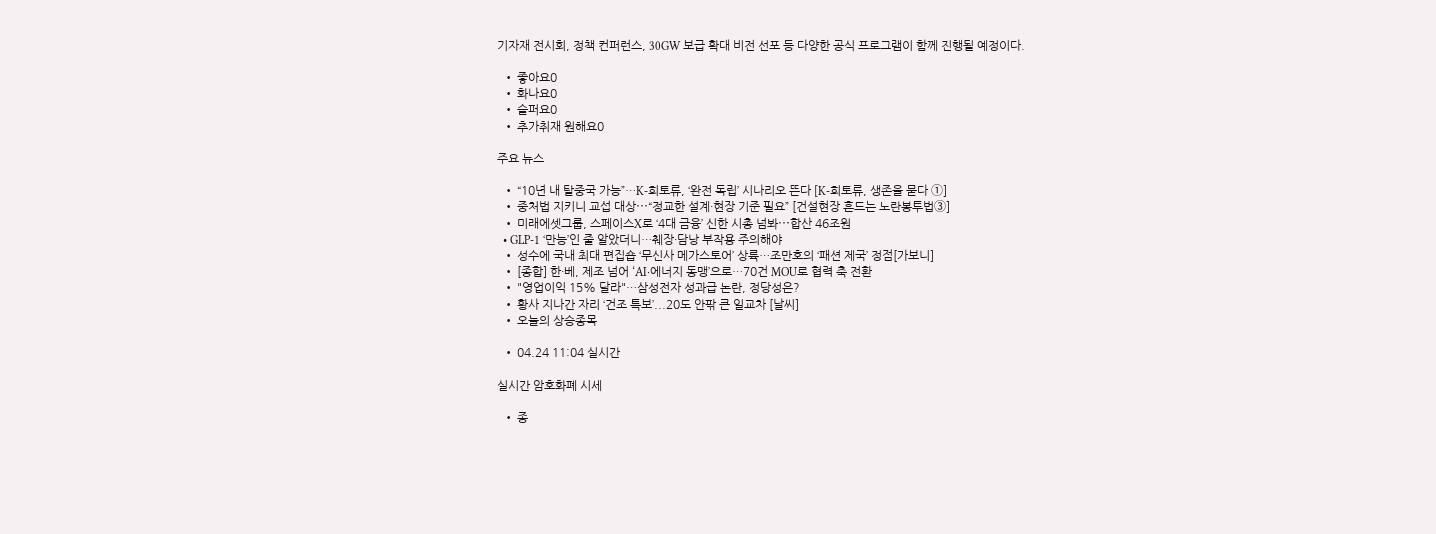기자재 전시회, 정책 컨퍼런스, 30GW 보급 확대 비전 선포 등 다양한 공식 프로그램이 함께 진행될 예정이다.

  • 좋아요0
  • 화나요0
  • 슬퍼요0
  • 추가취재 원해요0

주요 뉴스

  • “10년 내 탈중국 가능”…K-희토류, ‘완전 독립’ 시나리오 뜬다 [K-희토류, 생존을 묻다 ①]
  • 중처법 지키니 교섭 대상⋯“정교한 설계·현장 기준 필요” [건설현장 흔드는 노란봉투법③]
  • 미래에셋그룹, 스페이스X로 ‘4대 금융’ 신한 시총 넘봐⋯합산 46조원
  • GLP-1 ‘만능’인 줄 알았더니…췌장·담낭 부작용 주의해야
  • 성수에 국내 최대 편집숍 ‘무신사 메가스토어’ 상륙…조만호의 ‘패션 제국’ 정점[가보니]
  • [종합] 한·베, 제조 넘어 ‘AI·에너지 동맹’으로…70건 MOU로 협력 축 전환
  • "영업이익 15% 달라"…삼성전자 성과급 논란, 정당성은?
  • 황사 지나간 자리 ‘건조 특보’...20도 안팎 큰 일교차 [날씨]
  • 오늘의 상승종목

  • 04.24 11:04 실시간

실시간 암호화폐 시세

  • 종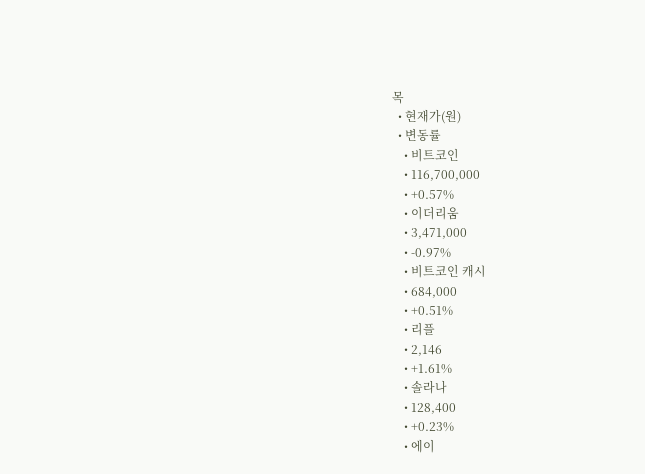목
  • 현재가(원)
  • 변동률
    • 비트코인
    • 116,700,000
    • +0.57%
    • 이더리움
    • 3,471,000
    • -0.97%
    • 비트코인 캐시
    • 684,000
    • +0.51%
    • 리플
    • 2,146
    • +1.61%
    • 솔라나
    • 128,400
    • +0.23%
    • 에이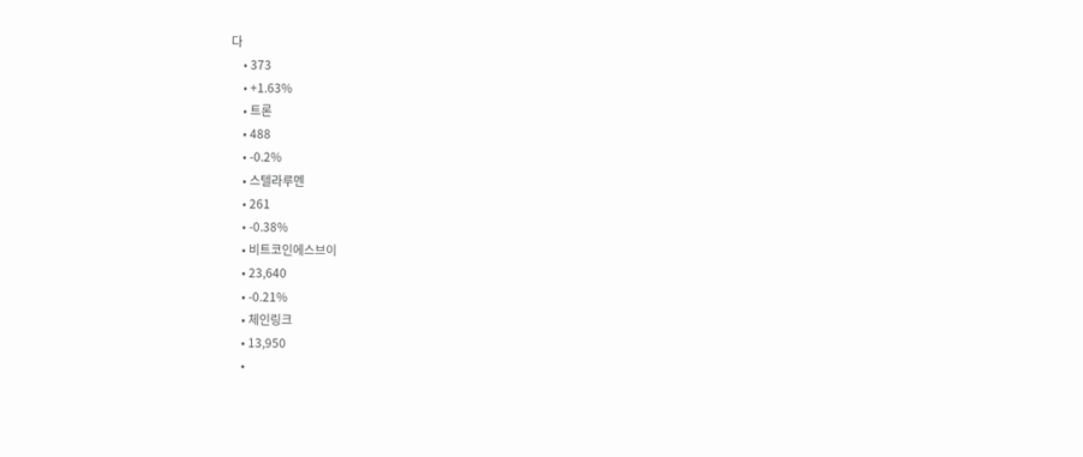다
    • 373
    • +1.63%
    • 트론
    • 488
    • -0.2%
    • 스텔라루멘
    • 261
    • -0.38%
    • 비트코인에스브이
    • 23,640
    • -0.21%
    • 체인링크
    • 13,950
    •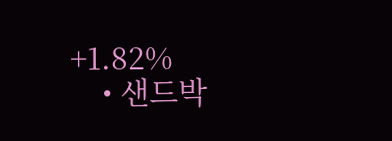+1.82%
    • 샌드박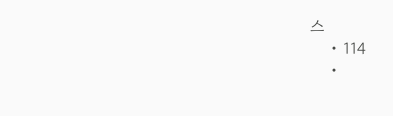스
    • 114
    •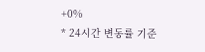+0%
* 24시간 변동률 기준